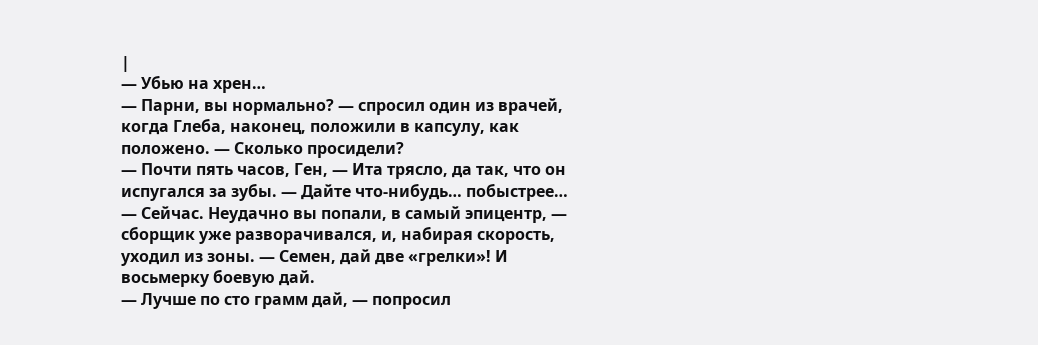|
— Убью на хрен…
— Парни, вы нормально? — спросил один из врачей, когда Глеба, наконец, положили в капсулу, как положено. — Сколько просидели?
— Почти пять часов, Ген, — Ита трясло, да так, что он испугался за зубы. — Дайте что-нибудь… побыстрее…
— Сейчас. Неудачно вы попали, в самый эпицентр, — сборщик уже разворачивался, и, набирая скорость, уходил из зоны. — Семен, дай две «грелки»! И восьмерку боевую дай.
— Лучше по сто грамм дай, — попросил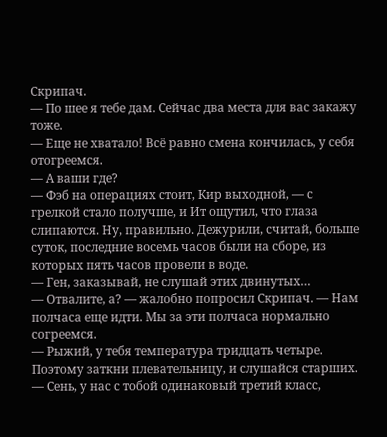Скрипач.
— По шее я тебе дам. Сейчас два места для вас закажу тоже.
— Еще не хватало! Всё равно смена кончилась, у себя отогреемся.
— А ваши где?
— Фэб на операциях стоит, Кир выходной, — с грелкой стало получше, и Ит ощутил, что глаза слипаются. Ну, правильно. Дежурили, считай, больше суток, последние восемь часов были на сборе, из которых пять часов провели в воде.
— Ген, заказывай, не слушай этих двинутых…
— Отвалите, а? — жалобно попросил Скрипач. — Нам полчаса еще идти. Мы за эти полчаса нормально согреемся.
— Рыжий, у тебя температура тридцать четыре. Поэтому заткни плевательницу, и слушайся старших.
— Сень, у нас с тобой одинаковый третий класс,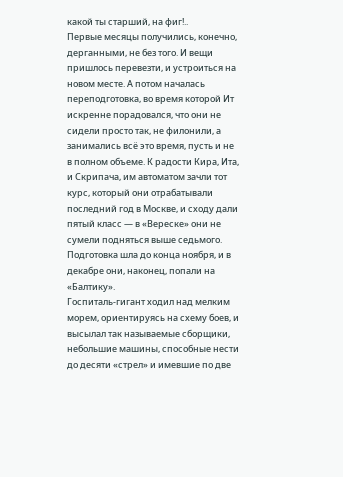какой ты старший, на фиг!..
Первые месяцы получились, конечно, дерганными, не без того. И вещи пришлось перевезти, и устроиться на новом месте. А потом началась переподготовка, во время которой Ит искренне порадовался, что они не сидели просто так, не филонили, а занимались всё это время, пусть и не в полном объеме. К радости Кира, Ита, и Скрипача, им автоматом зачли тот курс, который они отрабатывали последний год в Москве, и сходу дали пятый класс — в «Вереске» они не сумели подняться выше седьмого. Подготовка шла до конца ноября, и в декабре они, наконец, попали на «Балтику».
Госпиталь-гигант ходил над мелким морем, ориентируясь на схему боев, и высылал так называемые сборщики, небольшие машины, способные нести до десяти «стрел» и имевшие по две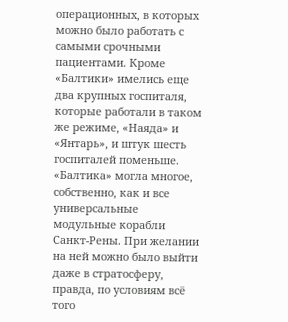операционных, в которых можно было работать с самыми срочными пациентами. Кроме «Балтики» имелись еще два крупных госпиталя, которые работали в таком же режиме, «Наяда» и «Янтарь», и штук шесть госпиталей поменьше.
«Балтика» могла многое, собственно, как и все универсальные модульные корабли Санкт-Рены. При желании на ней можно было выйти даже в стратосферу, правда, по условиям всё того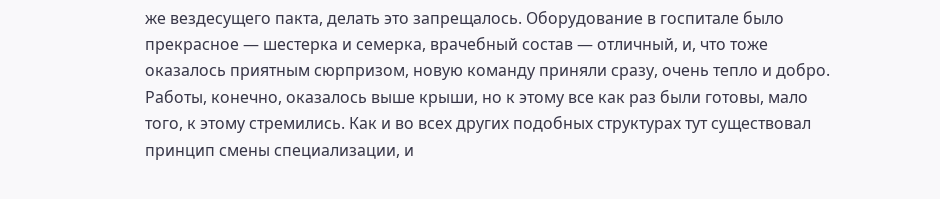же вездесущего пакта, делать это запрещалось. Оборудование в госпитале было прекрасное — шестерка и семерка, врачебный состав — отличный, и, что тоже оказалось приятным сюрпризом, новую команду приняли сразу, очень тепло и добро.
Работы, конечно, оказалось выше крыши, но к этому все как раз были готовы, мало того, к этому стремились. Как и во всех других подобных структурах тут существовал принцип смены специализации, и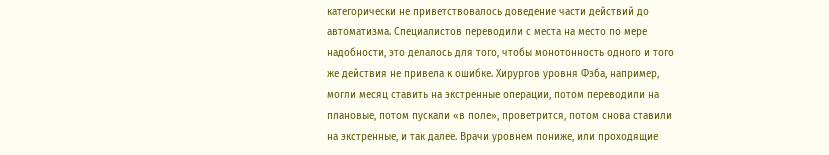категорически не приветствовалось доведение части действий до автоматизма. Специалистов переводили с места на место по мере надобности, это делалось для того, чтобы монотонность одного и того же действия не привела к ошибке. Хирургов уровня Фэба, например, могли месяц ставить на экстренные операции, потом переводили на плановые, потом пускали «в поле», проветрится, потом снова ставили на экстренные, и так далее. Врачи уровнем пониже, или проходящие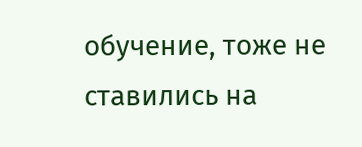обучение, тоже не ставились на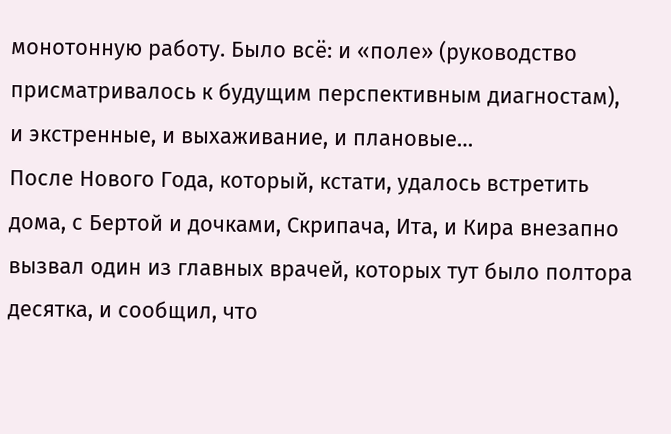монотонную работу. Было всё: и «поле» (руководство присматривалось к будущим перспективным диагностам), и экстренные, и выхаживание, и плановые…
После Нового Года, который, кстати, удалось встретить дома, с Бертой и дочками, Скрипача, Ита, и Кира внезапно вызвал один из главных врачей, которых тут было полтора десятка, и сообщил, что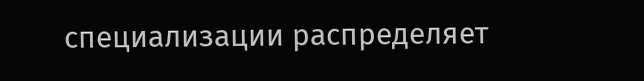специализации распределяет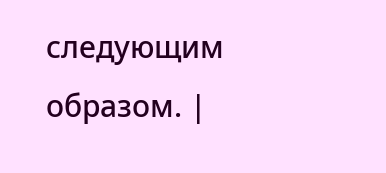следующим образом. |